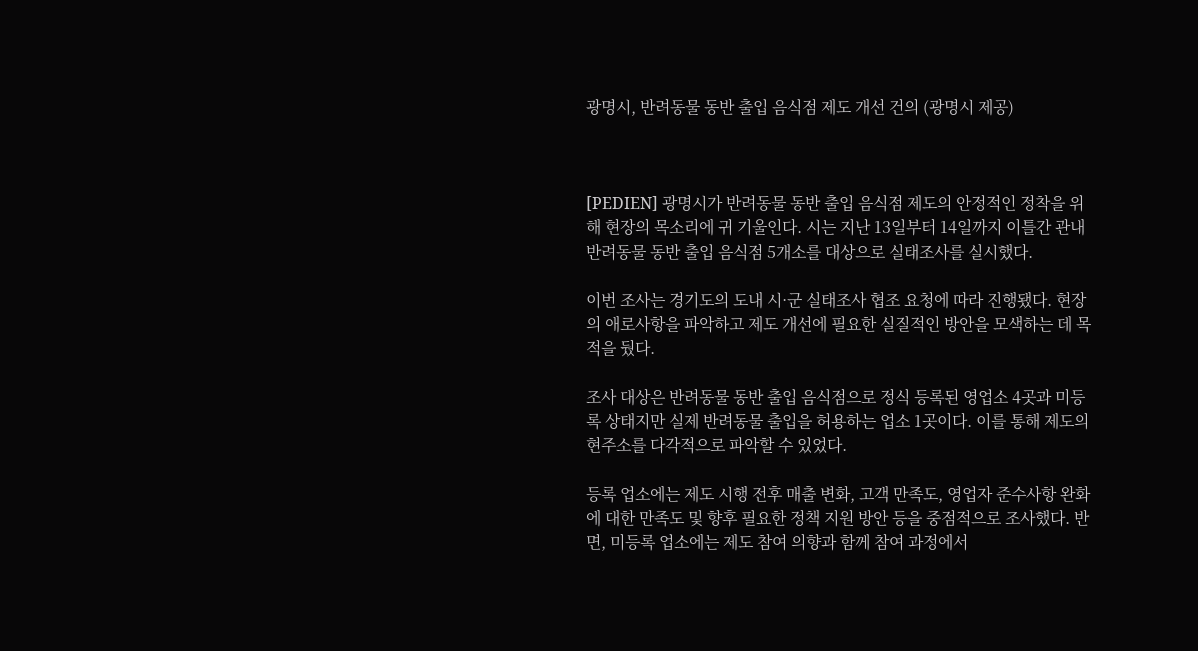광명시, 반려동물 동반 출입 음식점 제도 개선 건의 (광명시 제공)



[PEDIEN] 광명시가 반려동물 동반 출입 음식점 제도의 안정적인 정착을 위해 현장의 목소리에 귀 기울인다. 시는 지난 13일부터 14일까지 이틀간 관내 반려동물 동반 출입 음식점 5개소를 대상으로 실태조사를 실시했다.

이번 조사는 경기도의 도내 시·군 실태조사 협조 요청에 따라 진행됐다. 현장의 애로사항을 파악하고 제도 개선에 필요한 실질적인 방안을 모색하는 데 목적을 뒀다.

조사 대상은 반려동물 동반 출입 음식점으로 정식 등록된 영업소 4곳과 미등록 상태지만 실제 반려동물 출입을 허용하는 업소 1곳이다. 이를 통해 제도의 현주소를 다각적으로 파악할 수 있었다.

등록 업소에는 제도 시행 전후 매출 변화, 고객 만족도, 영업자 준수사항 완화에 대한 만족도 및 향후 필요한 정책 지원 방안 등을 중점적으로 조사했다. 반면, 미등록 업소에는 제도 참여 의향과 함께 참여 과정에서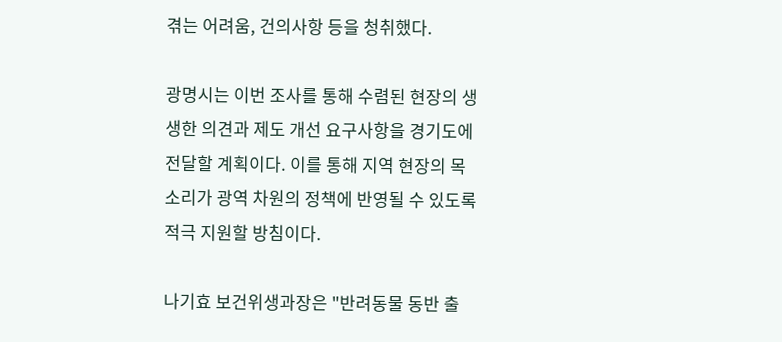겪는 어려움, 건의사항 등을 청취했다.

광명시는 이번 조사를 통해 수렴된 현장의 생생한 의견과 제도 개선 요구사항을 경기도에 전달할 계획이다. 이를 통해 지역 현장의 목소리가 광역 차원의 정책에 반영될 수 있도록 적극 지원할 방침이다.

나기효 보건위생과장은 "반려동물 동반 출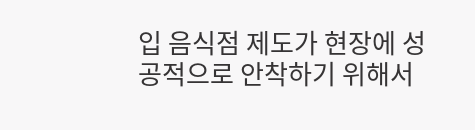입 음식점 제도가 현장에 성공적으로 안착하기 위해서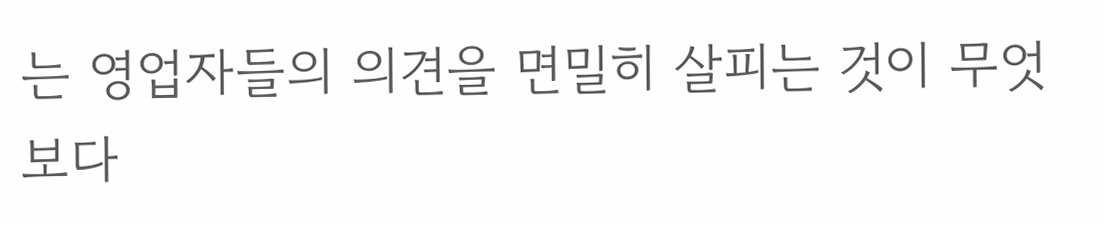는 영업자들의 의견을 면밀히 살피는 것이 무엇보다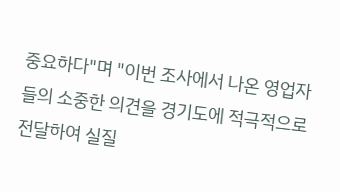중요하다"며 "이번 조사에서 나온 영업자들의 소중한 의견을 경기도에 적극적으로 전달하여 실질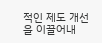적인 제도 개선을 이끌어내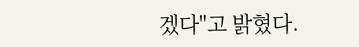겠다"고 밝혔다.